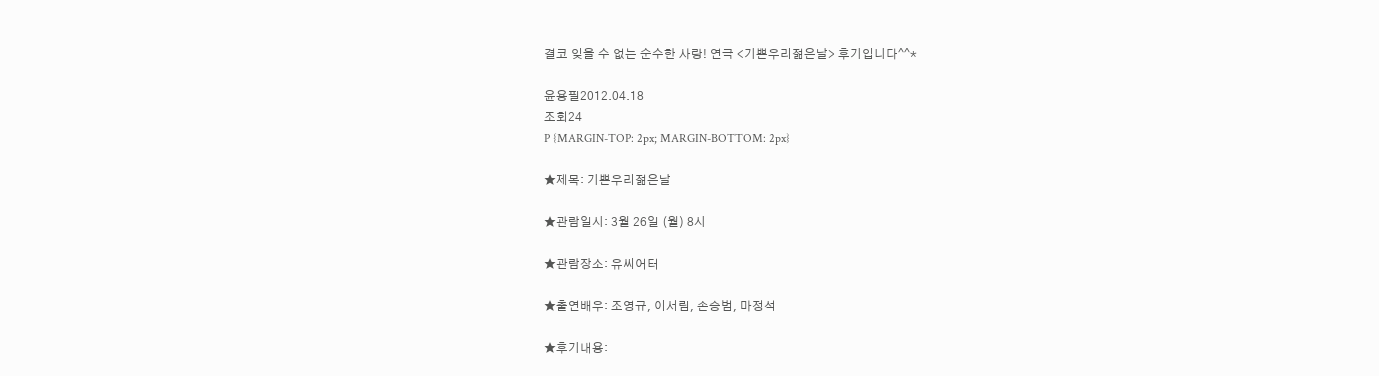결코 잊을 수 없는 순수한 사랑! 연극 <기쁜우리젊은날> 후기입니다^^*

윤용필2012.04.18
조회24
P {MARGIN-TOP: 2px; MARGIN-BOTTOM: 2px}

★제목: 기쁜우리젊은날

★관람일시: 3월 26일 (월) 8시

★관람장소: 유씨어터

★출연배우: 조영규, 이서림, 손승범, 마정석

★후기내용: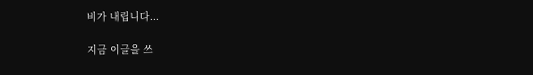비가 내립니다...

지금 이글을 쓰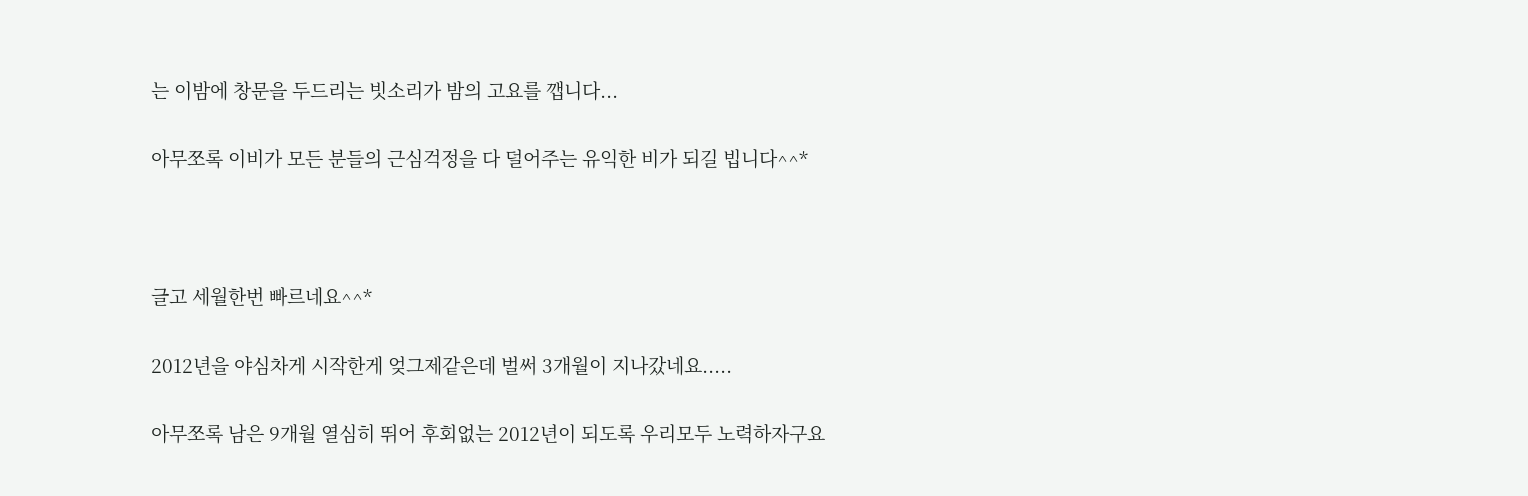는 이밤에 창문을 두드리는 빗소리가 밤의 고요를 깹니다...

아무쪼록 이비가 모든 분들의 근심걱정을 다 덜어주는 유익한 비가 되길 빕니다^^*



글고 세월한번 빠르네요^^*

2012년을 야심차게 시작한게 엊그제같은데 벌써 3개월이 지나갔네요.....

아무쪼록 남은 9개월 열심히 뛰어 후회없는 2012년이 되도록 우리모두 노력하자구요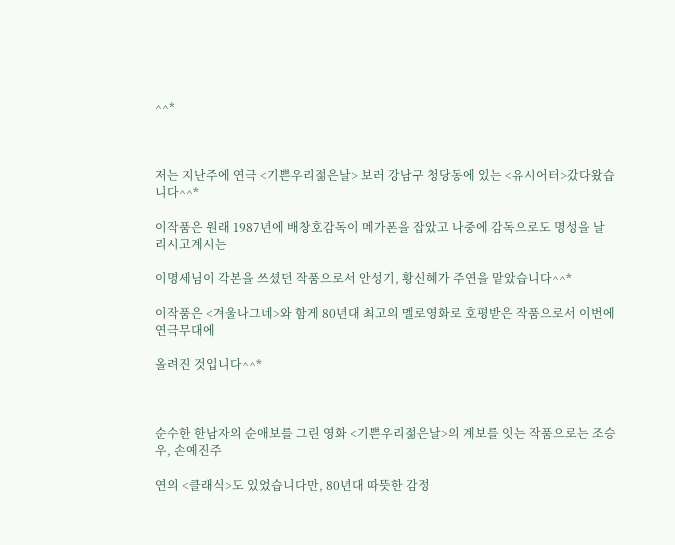^^*



저는 지난주에 연극 <기쁜우리젊은날> 보러 강남구 청당동에 있는 <유시어터>갔다왔습니다^^*

이작품은 원래 1987년에 배창호감독이 메가폰을 잡았고 나중에 감독으로도 명성을 날리시고계시는

이명세님이 각본을 쓰셨던 작품으로서 안성기, 황신혜가 주연을 맡았습니다^^*

이작품은 <겨울나그네>와 함게 80년대 최고의 멜로영화로 호평받은 작품으로서 이번에 연극무대에

올려진 것입니다^^*



순수한 한남자의 순애보를 그린 영화 <기쁜우리젊은날>의 계보를 잇는 작품으로는 조승우, 손예진주

연의 <클래식>도 있었습니다만, 80년대 따뜻한 감정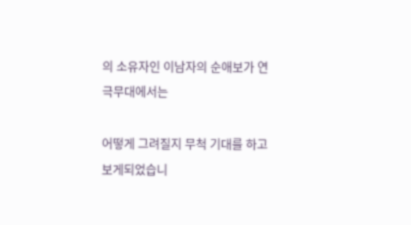의 소유자인 이남자의 순애보가 연극무대에서는

어떻게 그려질지 무척 기대를 하고 보게되었습니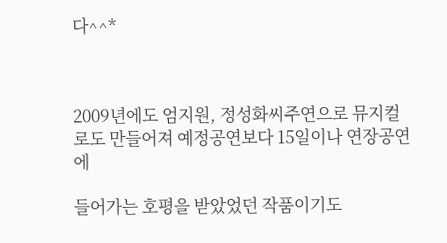다^^*



2009년에도 엄지원, 정성화씨주연으로 뮤지컬로도 만들어져 예정공연보다 15일이나 연장공연에

들어가는 호평을 받았었던 작품이기도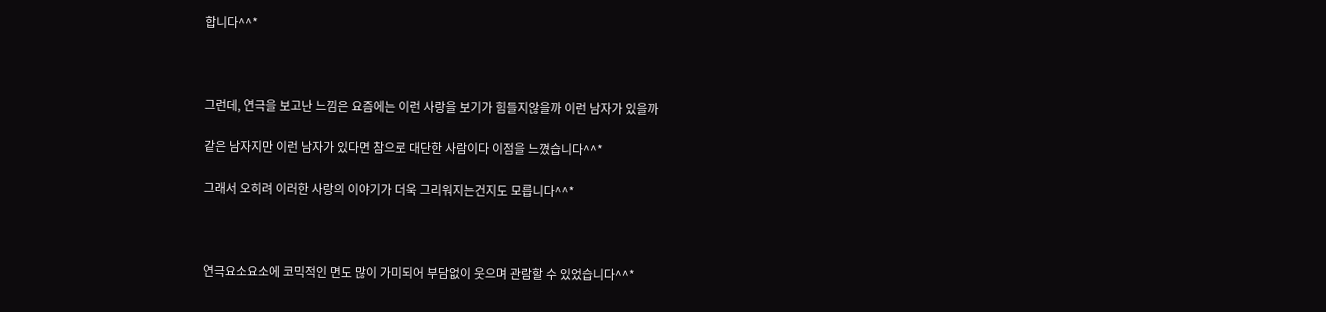합니다^^*



그런데, 연극을 보고난 느낌은 요즘에는 이런 사랑을 보기가 힘들지않을까 이런 남자가 있을까

같은 남자지만 이런 남자가 있다면 참으로 대단한 사람이다 이점을 느꼈습니다^^*

그래서 오히려 이러한 사랑의 이야기가 더욱 그리워지는건지도 모릅니다^^*



연극요소요소에 코믹적인 면도 많이 가미되어 부담없이 웃으며 관람할 수 있었습니다^^*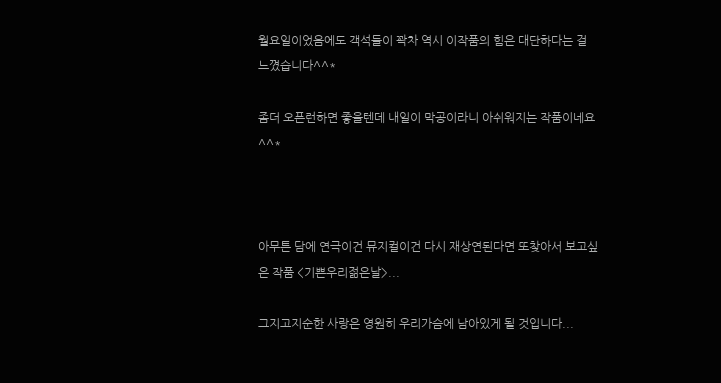월요일이었음에도 객석들이 꽉차 역시 이작품의 힘은 대단하다는 걸 느꼈습니다^^*

좀더 오픈런하면 좋을텐데 내일이 막공이라니 아쉬워지는 작품이네요^^*



아무튼 담에 연극이건 뮤지컬이건 다시 재상연된다면 또찾아서 보고싶은 작품 <기쁜우리젊은날>...

그지고지순한 사랑은 영원히 우리가슴에 남아있게 될 것입니다...